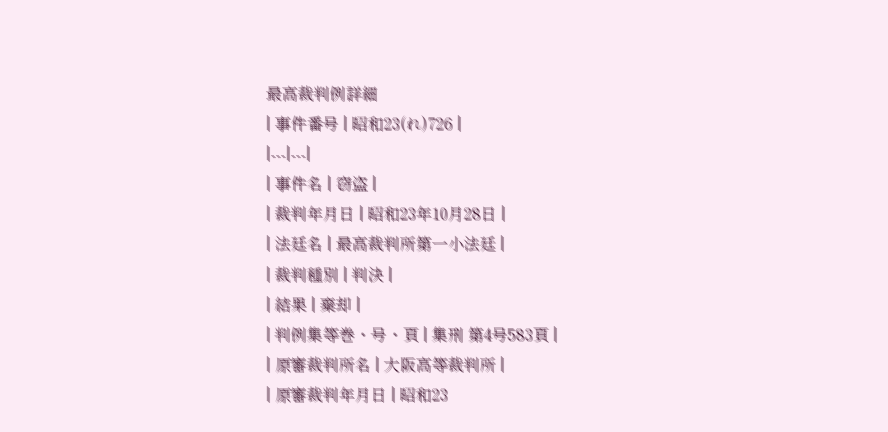最高裁判例詳細
| 事件番号 | 昭和23(れ)726 |
|---|---|
| 事件名 | 窃盗 |
| 裁判年月日 | 昭和23年10月28日 |
| 法廷名 | 最高裁判所第一小法廷 |
| 裁判種別 | 判決 |
| 結果 | 棄却 |
| 判例集等巻・号・頁 | 集刑 第4号583頁 |
| 原審裁判所名 | 大阪高等裁判所 |
| 原審裁判年月日 | 昭和23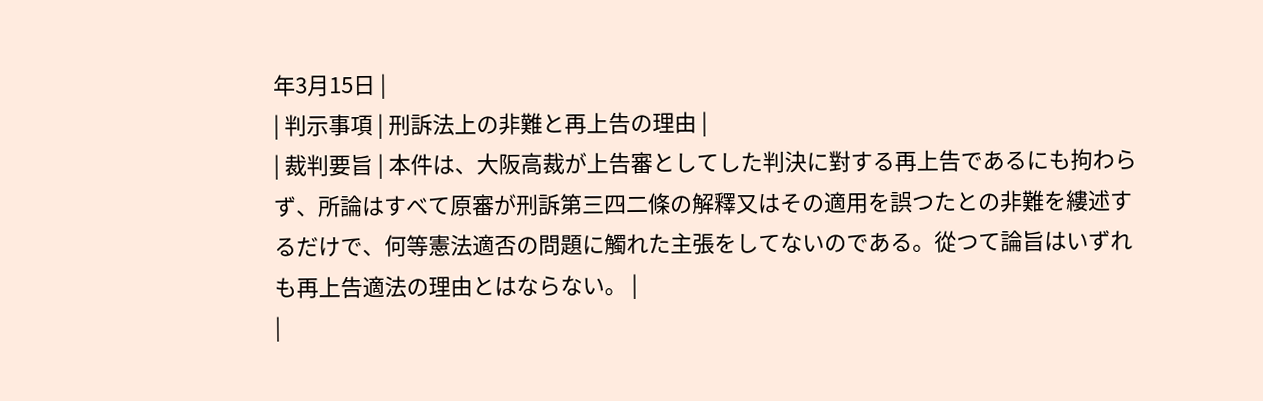年3月15日 |
| 判示事項 | 刑訴法上の非難と再上告の理由 |
| 裁判要旨 | 本件は、大阪高裁が上告審としてした判決に對する再上告であるにも拘わらず、所論はすべて原審が刑訴第三四二條の解釋又はその適用を誤つたとの非難を縷述するだけで、何等憲法適否の問題に觸れた主張をしてないのである。從つて論旨はいずれも再上告適法の理由とはならない。 |
|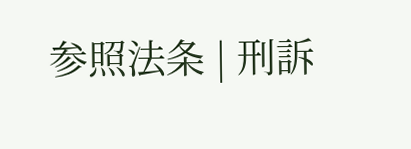参照法条 | 刑訴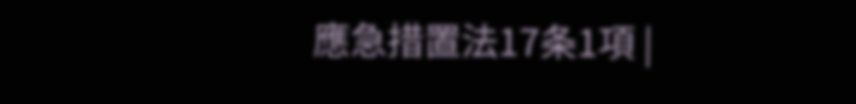應急措置法17条1項 |